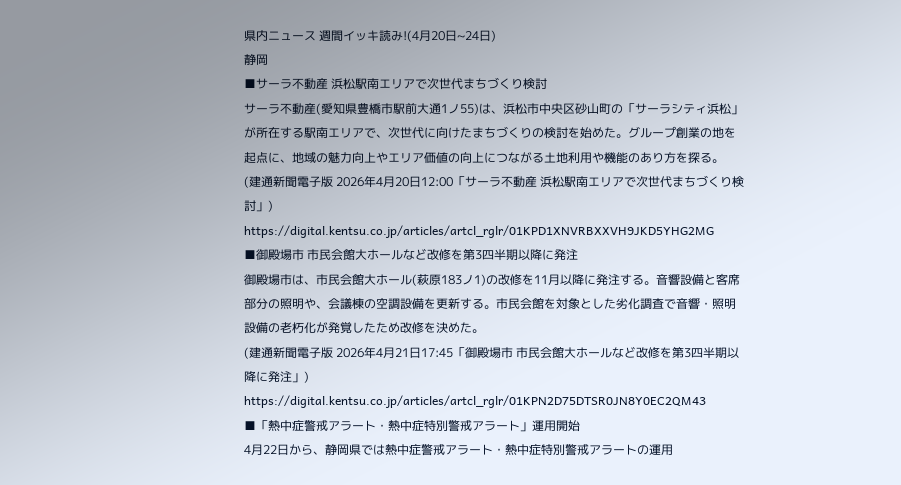県内ニュース 週間イッキ読み!(4月20日~24日)
静岡
■サーラ不動産 浜松駅南エリアで次世代まちづくり検討
サーラ不動産(愛知県豊橋市駅前大通1ノ55)は、浜松市中央区砂山町の「サーラシティ浜松」が所在する駅南エリアで、次世代に向けたまちづくりの検討を始めた。グループ創業の地を起点に、地域の魅力向上やエリア価値の向上につながる土地利用や機能のあり方を探る。
(建通新聞電子版 2026年4月20日12:00「サーラ不動産 浜松駅南エリアで次世代まちづくり検討」)
https://digital.kentsu.co.jp/articles/artcl_rglr/01KPD1XNVRBXXVH9JKD5YHG2MG
■御殿場市 市民会館大ホールなど改修を第3四半期以降に発注
御殿場市は、市民会館大ホール(萩原183ノ1)の改修を11月以降に発注する。音響設備と客席部分の照明や、会議棟の空調設備を更新する。市民会館を対象とした劣化調査で音響・照明設備の老朽化が発覚したため改修を決めた。
(建通新聞電子版 2026年4月21日17:45「御殿場市 市民会館大ホールなど改修を第3四半期以降に発注」)
https://digital.kentsu.co.jp/articles/artcl_rglr/01KPN2D75DTSR0JN8Y0EC2QM43
■「熱中症警戒アラート・熱中症特別警戒アラート」運用開始
4月22日から、静岡県では熱中症警戒アラート・熱中症特別警戒アラートの運用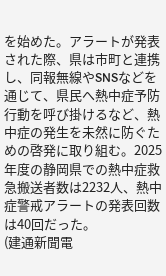を始めた。アラートが発表された際、県は市町と連携し、同報無線やSNSなどを通じて、県民へ熱中症予防行動を呼び掛けるなど、熱中症の発生を未然に防ぐための啓発に取り組む。2025年度の静岡県での熱中症救急搬送者数は2232人、熱中症警戒アラートの発表回数は40回だった。
(建通新聞電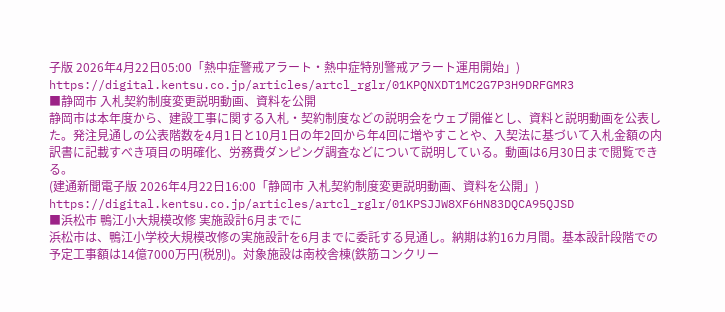子版 2026年4月22日05:00「熱中症警戒アラート・熱中症特別警戒アラート運用開始」)
https://digital.kentsu.co.jp/articles/artcl_rglr/01KPQNXDT1MC2G7P3H9DRFGMR3
■静岡市 入札契約制度変更説明動画、資料を公開
静岡市は本年度から、建設工事に関する入札・契約制度などの説明会をウェブ開催とし、資料と説明動画を公表した。発注見通しの公表階数を4月1日と10月1日の年2回から年4回に増やすことや、入契法に基づいて入札金額の内訳書に記載すべき項目の明確化、労務費ダンピング調査などについて説明している。動画は6月30日まで閲覧できる。
(建通新聞電子版 2026年4月22日16:00「静岡市 入札契約制度変更説明動画、資料を公開」)
https://digital.kentsu.co.jp/articles/artcl_rglr/01KPSJJW8XF6HN83DQCA95QJSD
■浜松市 鴨江小大規模改修 実施設計6月までに
浜松市は、鴨江小学校大規模改修の実施設計を6月までに委託する見通し。納期は約16カ月間。基本設計段階での予定工事額は14億7000万円(税別)。対象施設は南校舎棟(鉄筋コンクリー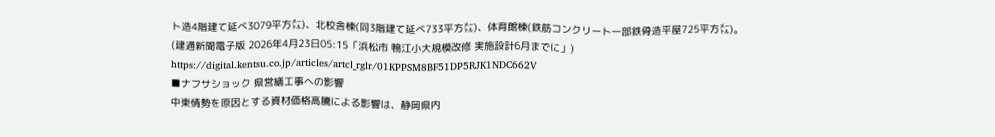ト造4階建て延べ3079平方㍍)、北校舎棟(同3階建て延べ733平方㍍)、体育館棟(鉄筋コンクリート一部鉄骨造平屋725平方㍍)。
(建通新聞電子版 2026年4月23日05:15「浜松市 鴨江小大規模改修 実施設計6月までに」)
https://digital.kentsu.co.jp/articles/artcl_rglr/01KPPSM8BF51DP5RJK1NDC662V
■ナフサショック 県営繕工事への影響
中東情勢を原因とする資材価格高騰による影響は、静岡県内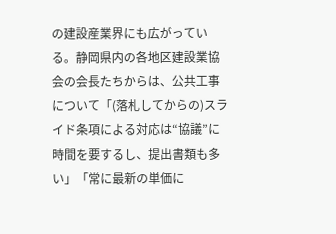の建設産業界にも広がっている。静岡県内の各地区建設業協会の会長たちからは、公共工事について「(落札してからの)スライド条項による対応は“協議”に時間を要するし、提出書類も多い」「常に最新の単価に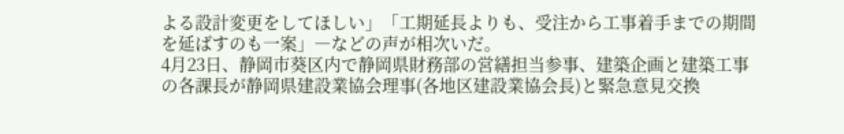よる設計変更をしてほしい」「工期延長よりも、受注から工事着手までの期間を延ばすのも一案」―などの声が相次いだ。
4月23日、静岡市葵区内で静岡県財務部の営繕担当参事、建築企画と建築工事の各課長が静岡県建設業協会理事(各地区建設業協会長)と緊急意見交換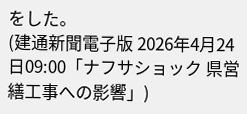をした。
(建通新聞電子版 2026年4月24日09:00「ナフサショック 県営繕工事への影響」)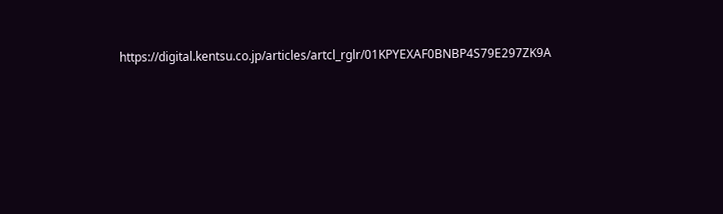https://digital.kentsu.co.jp/articles/artcl_rglr/01KPYEXAF0BNBP4S79E297ZK9A